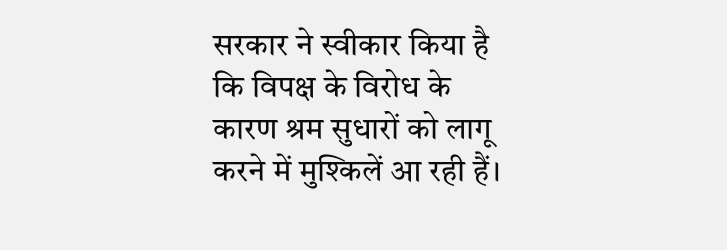सरकार ने स्वीकार किया है कि विपक्ष के विरोध के कारण श्रम सुधारों को लागू करने में मुश्किलें आ रही हैं।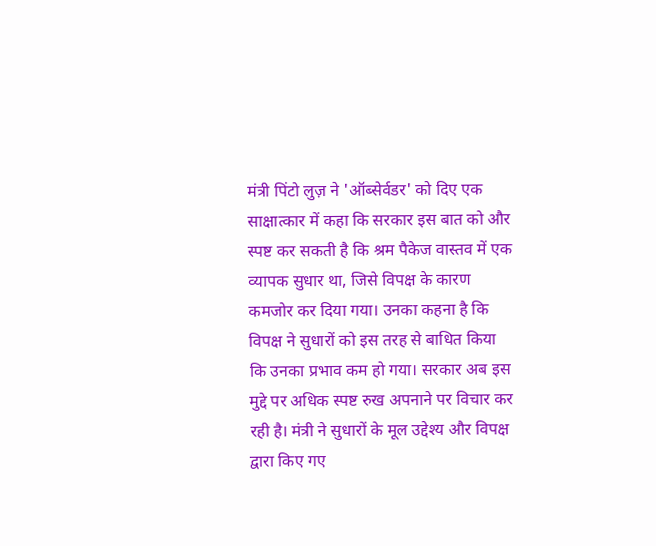मंत्री पिंटो लुज़ ने 'ऑब्सेर्वडर' को दिए एक साक्षात्कार में कहा कि सरकार इस बात को और स्पष्ट कर सकती है कि श्रम पैकेज वास्तव में एक व्यापक सुधार था, जिसे विपक्ष के कारण कमजोर कर दिया गया। उनका कहना है कि विपक्ष ने सुधारों को इस तरह से बाधित किया कि उनका प्रभाव कम हो गया। सरकार अब इस मुद्दे पर अधिक स्पष्ट रुख अपनाने पर विचार कर रही है। मंत्री ने सुधारों के मूल उद्देश्य और विपक्ष द्वारा किए गए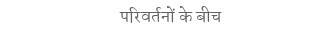परिवर्तनों के बीच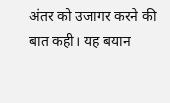अंतर को उजागर करने की बात कही। यह बयान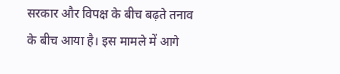सरकार और विपक्ष के बीच बढ़ते तनाव के बीच आया है। इस मामले में आगे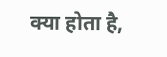क्या होता है,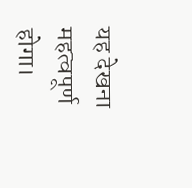यह देखना महत्वपूर्ण होगा।